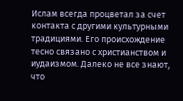Ислам всегда процветал за счет контакта с другими культурными традициями. Его происхождение тесно связано с христианством и иудаизмом. Далеко не все знают, что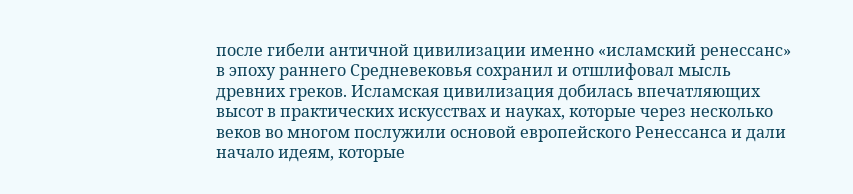после гибели античной цивилизации именно «исламский ренессанс» в эпоху раннего Средневековья сохранил и отшлифовал мысль древних греков. Исламская цивилизация добилась впечатляющих высот в практических искусствах и науках, которые через несколько веков во многом послужили основой европейского Ренессанса и дали начало идеям, которые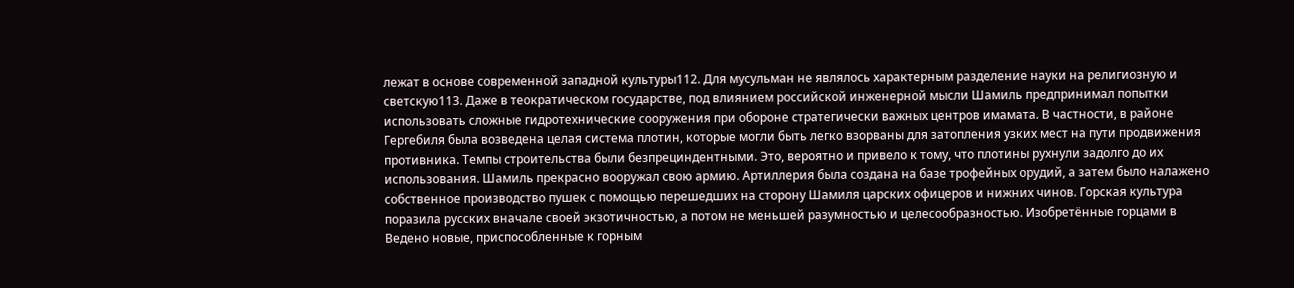лежат в основе современной западной культуры112. Для мусульман не являлось характерным разделение науки на религиозную и светскую113. Даже в теократическом государстве, под влиянием российской инженерной мысли Шамиль предпринимал попытки использовать сложные гидротехнические сооружения при обороне стратегически важных центров имамата. В частности, в районе Гергебиля была возведена целая система плотин, которые могли быть легко взорваны для затопления узких мест на пути продвижения противника. Темпы строительства были безпрециндентными. Это, вероятно и привело к тому, что плотины рухнули задолго до их использования. Шамиль прекрасно вооружал свою армию. Артиллерия была создана на базе трофейных орудий, а затем было налажено собственное производство пушек с помощью перешедших на сторону Шамиля царских офицеров и нижних чинов. Горская культура поразила русских вначале своей экзотичностью, а потом не меньшей разумностью и целесообразностью. Изобретённые горцами в Ведено новые, приспособленные к горным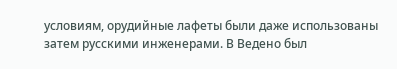условиям, орудийные лафеты были даже использованы затем русскими инженерами. В Ведено был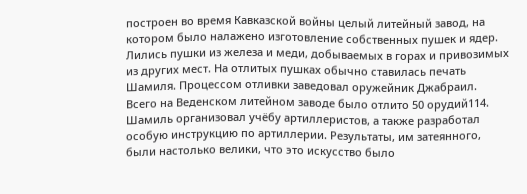построен во время Кавказской войны целый литейный завод, на котором было налажено изготовление собственных пушек и ядер. Лились пушки из железа и меди, добываемых в горах и привозимых из других мест. На отлитых пушках обычно ставилась печать Шамиля. Процессом отливки заведовал оружейник Джабраил. Всего на Веденском литейном заводе было отлито 50 орудий114. Шамиль организовал учёбу артиллеристов, а также разработал особую инструкцию по артиллерии. Результаты, им затеянного, были настолько велики, что это искусство было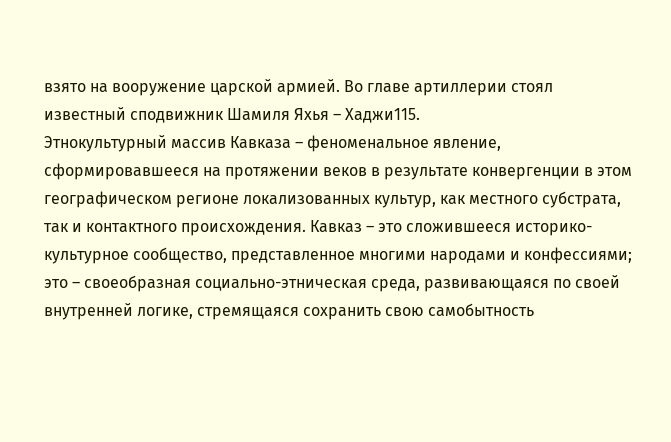взято на вооружение царской армией. Во главе артиллерии стоял известный сподвижник Шамиля Яхья – Хаджи115.
Этнокультурный массив Кавказа – феноменальное явление, сформировавшееся на протяжении веков в результате конвергенции в этом географическом регионе локализованных культур, как местного субстрата, так и контактного происхождения. Кавказ – это сложившееся историко-культурное сообщество, представленное многими народами и конфессиями; это – своеобразная социально-этническая среда, развивающаяся по своей внутренней логике, стремящаяся сохранить свою самобытность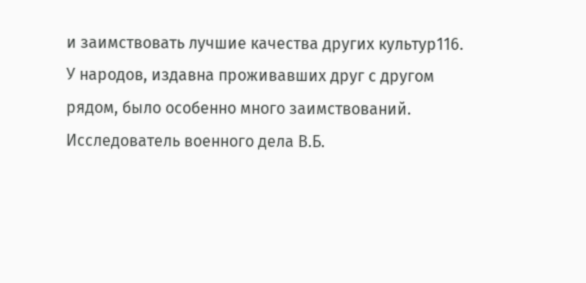и заимствовать лучшие качества других культур116.
У народов, издавна проживавших друг с другом рядом, было особенно много заимствований. Исследователь военного дела В.Б.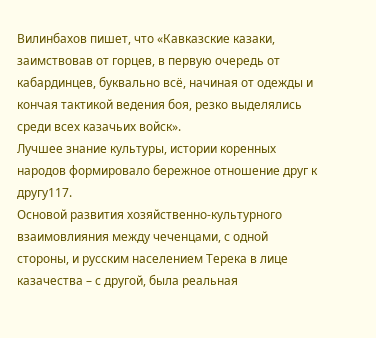Вилинбахов пишет, что «Кавказские казаки, заимствовав от горцев, в первую очередь от кабардинцев, буквально всё, начиная от одежды и кончая тактикой ведения боя, резко выделялись среди всех казачьих войск».
Лучшее знание культуры, истории коренных народов формировало бережное отношение друг к другу117.
Основой развития хозяйственно-культурного взаимовлияния между чеченцами, с одной стороны, и русским населением Терека в лице казачества – с другой, была реальная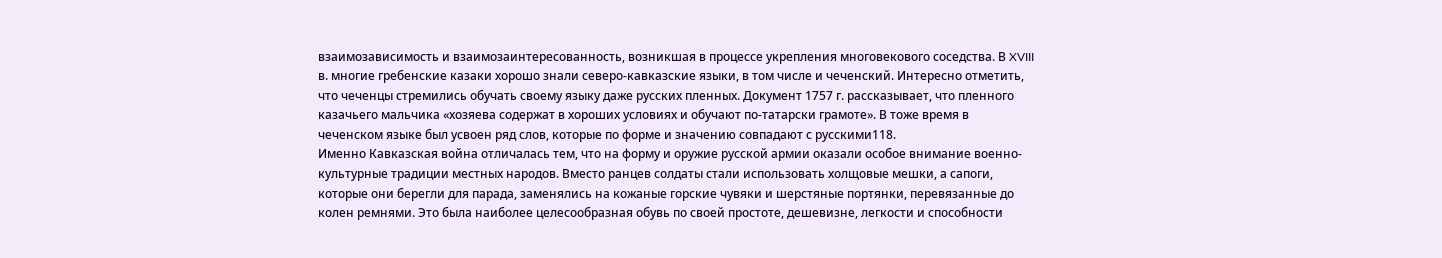взаимозависимость и взаимозаинтересованность, возникшая в процессе укрепления многовекового соседства. В XVIII в. многие гребенские казаки хорошо знали северо-кавказские языки, в том числе и чеченский. Интересно отметить, что чеченцы стремились обучать своему языку даже русских пленных. Документ 1757 г. рассказывает, что пленного казачьего мальчика «хозяева содержат в хороших условиях и обучают по-татарски грамоте». В тоже время в чеченском языке был усвоен ряд слов, которые по форме и значению совпадают с русскими118.
Именно Кавказская война отличалась тем, что на форму и оружие русской армии оказали особое внимание военно-культурные традиции местных народов. Вместо ранцев солдаты стали использовать холщовые мешки, а сапоги, которые они берегли для парада, заменялись на кожаные горские чувяки и шерстяные портянки, перевязанные до колен ремнями. Это была наиболее целесообразная обувь по своей простоте, дешевизне, легкости и способности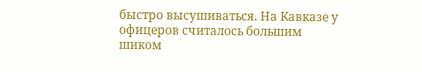быстро высушиваться. На Кавказе у офицеров считалось большим шиком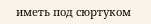иметь под сюртуком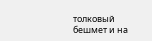толковый бешмет и на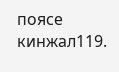поясе кинжал119.